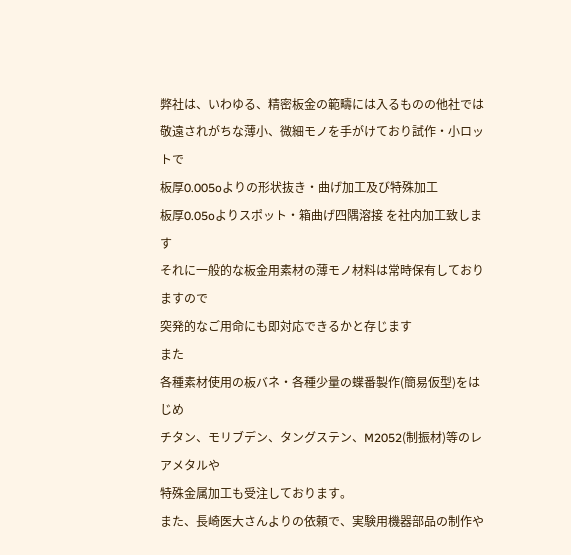弊社は、いわゆる、精密板金の範疇には入るものの他社では
敬遠されがちな薄小、微細モノを手がけており試作・小ロットで
板厚0.005oよりの形状抜き・曲げ加工及び特殊加工
板厚0.05oよりスポット・箱曲げ四隅溶接 を社内加工致します
それに一般的な板金用素材の薄モノ材料は常時保有しておりますので
突発的なご用命にも即対応できるかと存じます
また
各種素材使用の板バネ・各種少量の蝶番製作(簡易仮型)をはじめ
チタン、モリブデン、タングステン、M2052(制振材)等のレアメタルや
特殊金属加工も受注しております。
また、長崎医大さんよりの依頼で、実験用機器部品の制作や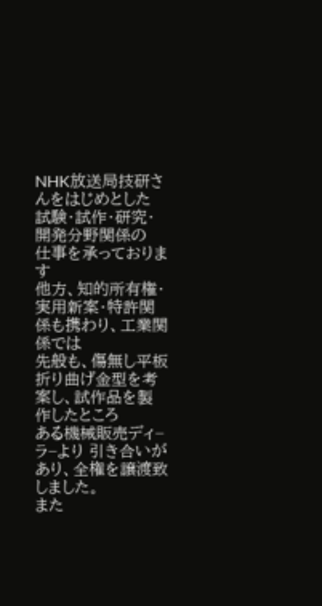NHK放送局技研さんをはじめとした 試験・試作・研究・開発分野関係の
仕事を承っております
他方、知的所有権・実用新案・特許関係も携わり、工業関係では
先般も、傷無し平板折り曲げ金型を考案し、試作品を製作したところ
ある機械販売ディ−ラ−より 引き合いがあり、全権を譲渡致しました。
また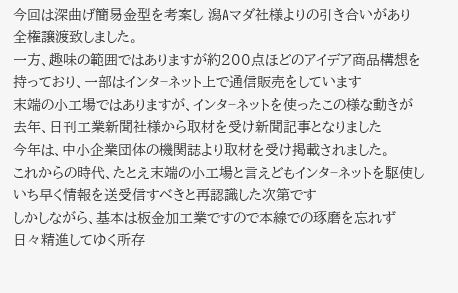今回は深曲げ簡易金型を考案し 潟Aマダ社様よりの引き合いがあり
全権譲渡致しました。
一方、趣味の範囲ではありますが約200点ほどのアイデア商品構想を
持っており、一部はインタ−ネット上で通信販売をしています
末端の小工場ではありますが、インタ−ネットを使ったこの様な動きが
去年、日刊工業新聞社様から取材を受け新聞記事となりました
今年は、中小企業団体の機関誌より取材を受け掲載されました。
これからの時代、たとえ末端の小工場と言えどもインタ−ネットを駆使し
いち早く情報を送受信すべきと再認識した次第です
しかしながら、基本は板金加工業ですので本線での琢磨を忘れず
日々精進してゆく所存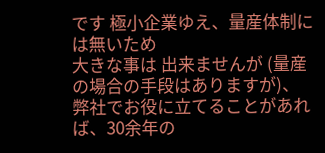です 極小企業ゆえ、量産体制には無いため
大きな事は 出来ませんが (量産の場合の手段はありますが)、
弊社でお役に立てることがあれば、30余年の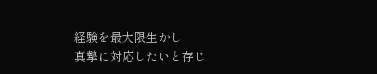経験を最大限生かし
真摯に対応したいと存じ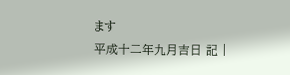ます
平成十二年九月吉日 記 |